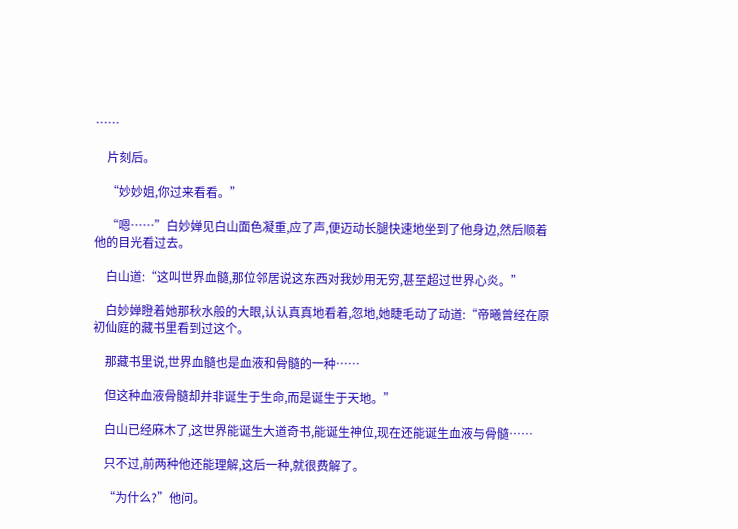……

    片刻后。

    “妙妙姐,你过来看看。”

    “嗯……”白妙婵见白山面色凝重,应了声,便迈动长腿快速地坐到了他身边,然后顺着他的目光看过去。

    白山道:“这叫世界血髓,那位邻居说这东西对我妙用无穷,甚至超过世界心炎。”

    白妙婵瞪着她那秋水般的大眼,认认真真地看着,忽地,她睫毛动了动道:“帝曦曾经在原初仙庭的藏书里看到过这个。

    那藏书里说,世界血髓也是血液和骨髓的一种……

    但这种血液骨髓却并非诞生于生命,而是诞生于天地。”

    白山已经麻木了,这世界能诞生大道奇书,能诞生神位,现在还能诞生血液与骨髓……

    只不过,前两种他还能理解,这后一种,就很费解了。

    “为什么?”他问。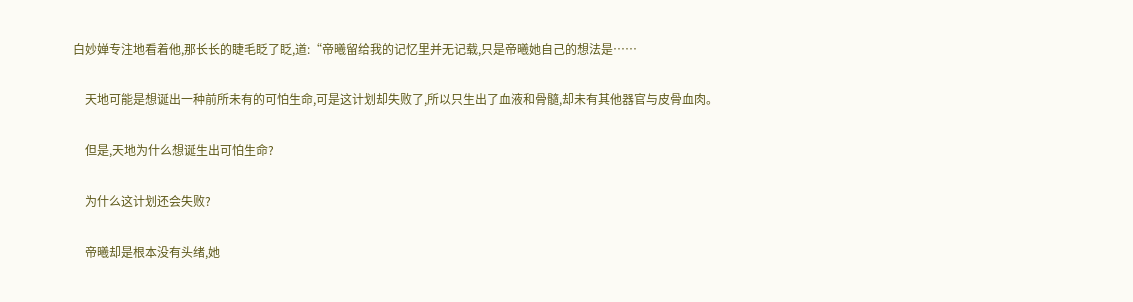白妙婵专注地看着他,那长长的睫毛眨了眨,道:“帝曦留给我的记忆里并无记载,只是帝曦她自己的想法是……

    天地可能是想诞出一种前所未有的可怕生命,可是这计划却失败了,所以只生出了血液和骨髓,却未有其他器官与皮骨血肉。

    但是,天地为什么想诞生出可怕生命?

    为什么这计划还会失败?

    帝曦却是根本没有头绪,她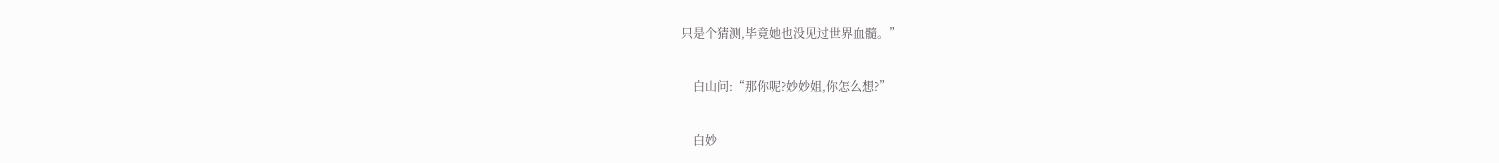只是个猜测,毕竟她也没见过世界血髓。”

    白山问:“那你呢?妙妙姐,你怎么想?”

    白妙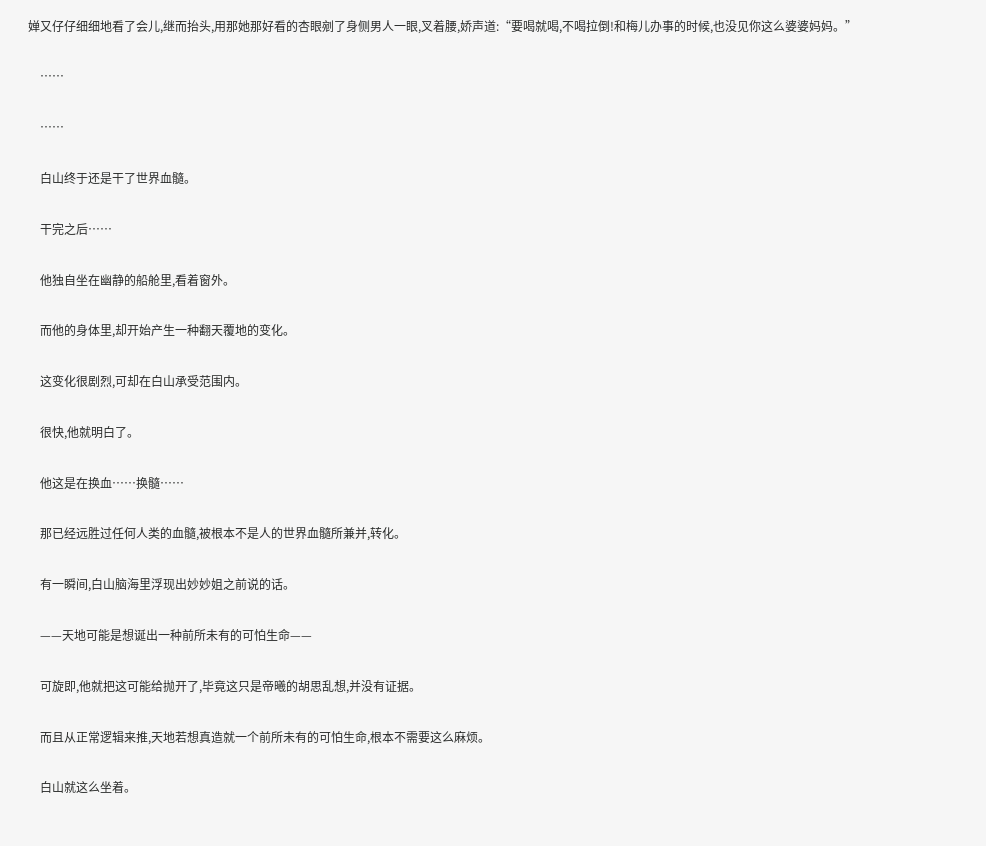婵又仔仔细细地看了会儿,继而抬头,用那她那好看的杏眼剜了身侧男人一眼,叉着腰,娇声道:“要喝就喝,不喝拉倒!和梅儿办事的时候,也没见你这么婆婆妈妈。”

    ……

    ……

    白山终于还是干了世界血髓。

    干完之后……

    他独自坐在幽静的船舱里,看着窗外。

    而他的身体里,却开始产生一种翻天覆地的变化。

    这变化很剧烈,可却在白山承受范围内。

    很快,他就明白了。

    他这是在换血……换髓……

    那已经远胜过任何人类的血髓,被根本不是人的世界血髓所兼并,转化。

    有一瞬间,白山脑海里浮现出妙妙姐之前说的话。

    ——天地可能是想诞出一种前所未有的可怕生命——

    可旋即,他就把这可能给抛开了,毕竟这只是帝曦的胡思乱想,并没有证据。

    而且从正常逻辑来推,天地若想真造就一个前所未有的可怕生命,根本不需要这么麻烦。

    白山就这么坐着。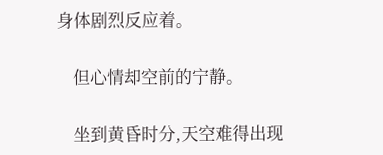身体剧烈反应着。

    但心情却空前的宁静。

    坐到黄昏时分,天空难得出现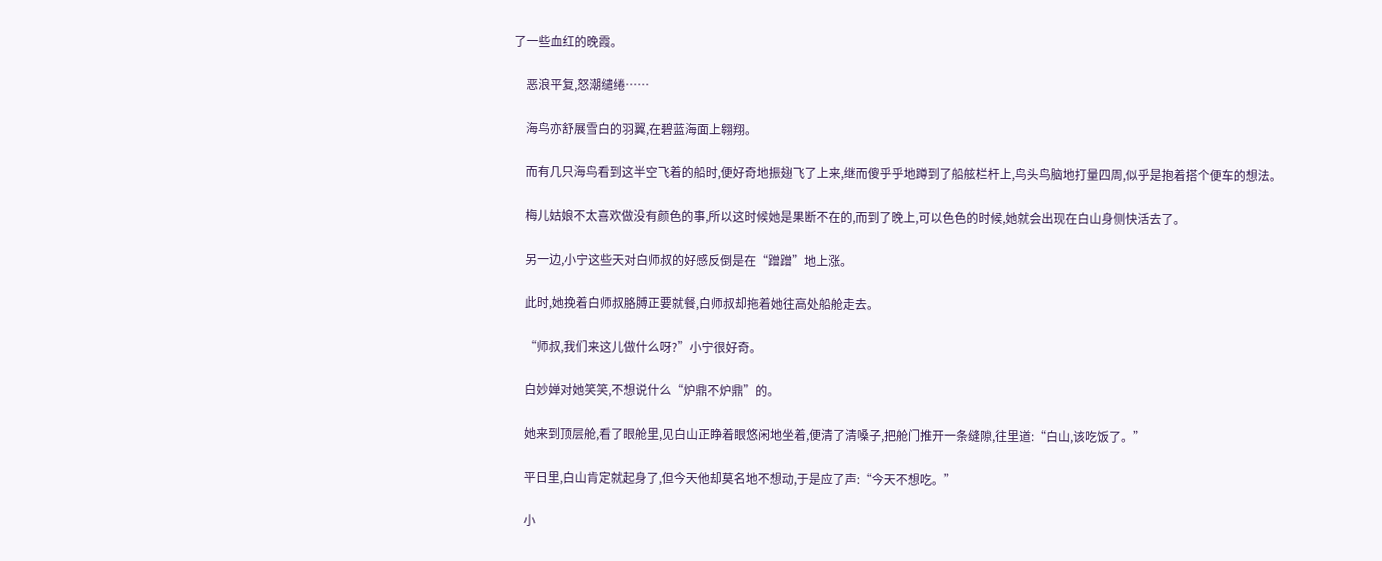了一些血红的晚霞。

    恶浪平复,怒潮缱绻……

    海鸟亦舒展雪白的羽翼,在碧蓝海面上翱翔。

    而有几只海鸟看到这半空飞着的船时,便好奇地振翅飞了上来,继而傻乎乎地蹲到了船舷栏杆上,鸟头鸟脑地打量四周,似乎是抱着搭个便车的想法。

    梅儿姑娘不太喜欢做没有颜色的事,所以这时候她是果断不在的,而到了晚上,可以色色的时候,她就会出现在白山身侧快活去了。

    另一边,小宁这些天对白师叔的好感反倒是在“蹭蹭”地上涨。

    此时,她挽着白师叔胳膊正要就餐,白师叔却拖着她往高处船舱走去。

    “师叔,我们来这儿做什么呀?”小宁很好奇。

    白妙婵对她笑笑,不想说什么“炉鼎不炉鼎”的。

    她来到顶层舱,看了眼舱里,见白山正睁着眼悠闲地坐着,便清了清嗓子,把舱门推开一条缝隙,往里道:“白山,该吃饭了。”

    平日里,白山肯定就起身了,但今天他却莫名地不想动,于是应了声:“今天不想吃。”

    小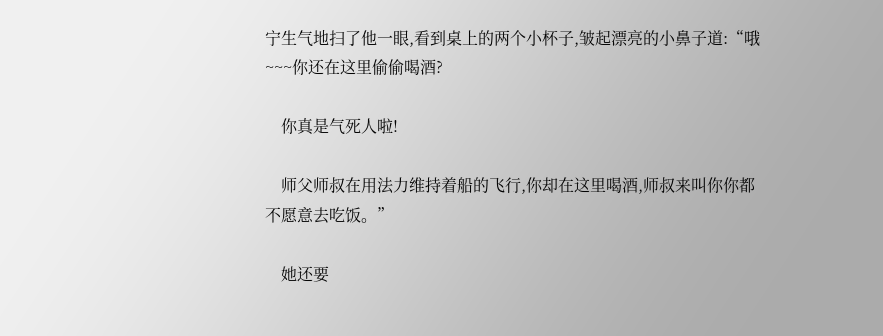宁生气地扫了他一眼,看到桌上的两个小杯子,皱起漂亮的小鼻子道:“哦~~~你还在这里偷偷喝酒?

    你真是气死人啦!

    师父师叔在用法力维持着船的飞行,你却在这里喝酒,师叔来叫你你都不愿意去吃饭。”

    她还要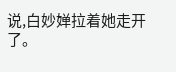说,白妙婵拉着她走开了。